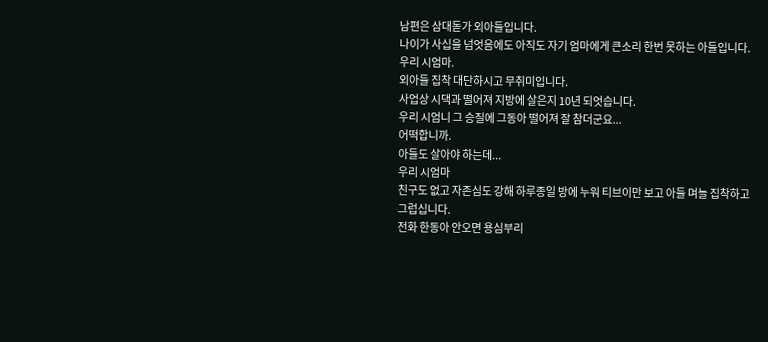남편은 삼대돋가 외아들입니다.
나이가 사십을 넘엇음에도 아직도 자기 엄마에게 큰소리 한번 못하는 아들입니다.
우리 시엄마.
외아들 집착 대단하시고 무취미입니다.
사업상 시댁과 떨어져 지방에 살은지 10년 되엇습니다.
우리 시엄니 그 승질에 그동아 떨어져 잘 참더군요...
어떡합니까.
아들도 살아야 하는데...
우리 시엄마
친구도 없고 자존심도 강해 하루종일 방에 누워 티브이만 보고 아들 며늘 집착하고
그럽십니다.
전화 한동아 안오면 용심부리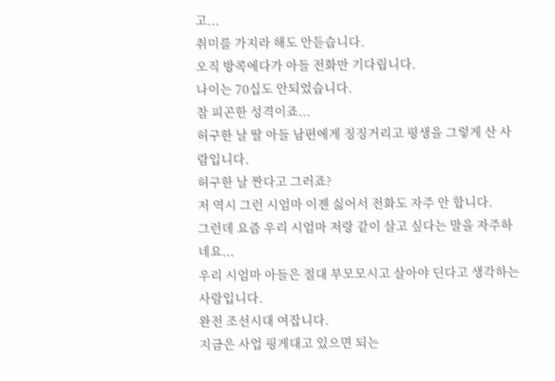고...
취미를 가지라 해도 안듣습니다.
오직 방콕에다가 아들 전화만 기다립니다.
나이는 70십도 안되었습니다.
참 피곤한 성격이죠...
허구한 날 딸 아들 남편에게 징징거리고 평생을 그렇게 산 사람입니다.
허구한 날 짠다고 그러죠?
저 역시 그런 시엄마 이젠 싫어서 전화도 자주 안 합니다.
그런데 요즘 우리 시엄마 저랑 같이 살고 싶다는 말을 자주하네요...
우리 시엄마 아들은 절대 부모모시고 살아야 딘다고 생각하는 사람입니다.
완전 조선시대 여잡니다.
지금은 사업 핑게대고 있으면 되는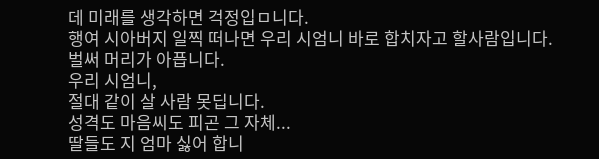데 미래를 생각하면 걱정입ㅁ니다.
행여 시아버지 일찍 떠나면 우리 시엄니 바로 합치자고 할사람입니다.
벌써 머리가 아픕니다.
우리 시엄니,
절대 같이 살 사람 못딥니다.
성격도 마음씨도 피곤 그 자체...
딸들도 지 엄마 싫어 합니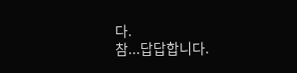다.
참...답답합니다.